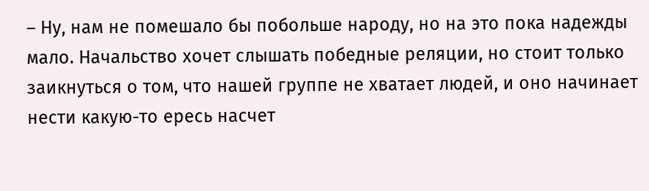– Ну, нам не помешало бы побольше народу, но на это пока надежды мало. Начальство хочет слышать победные реляции, но стоит только заикнуться о том, что нашей группе не хватает людей, и оно начинает нести какую-то ересь насчет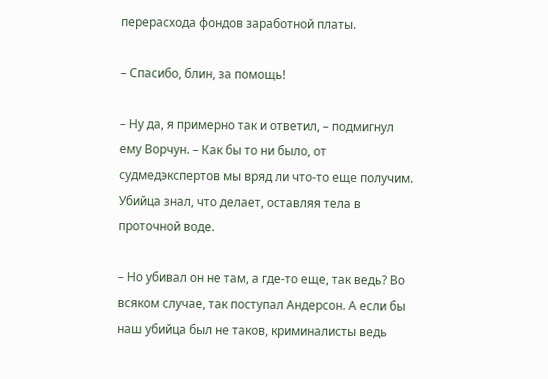перерасхода фондов заработной платы.

– Спасибо, блин, за помощь!

– Ну да, я примерно так и ответил, – подмигнул ему Ворчун. – Как бы то ни было, от судмедэкспертов мы вряд ли что-то еще получим. Убийца знал, что делает, оставляя тела в проточной воде.

– Но убивал он не там, а где-то еще, так ведь? Во всяком случае, так поступал Андерсон. А если бы наш убийца был не таков, криминалисты ведь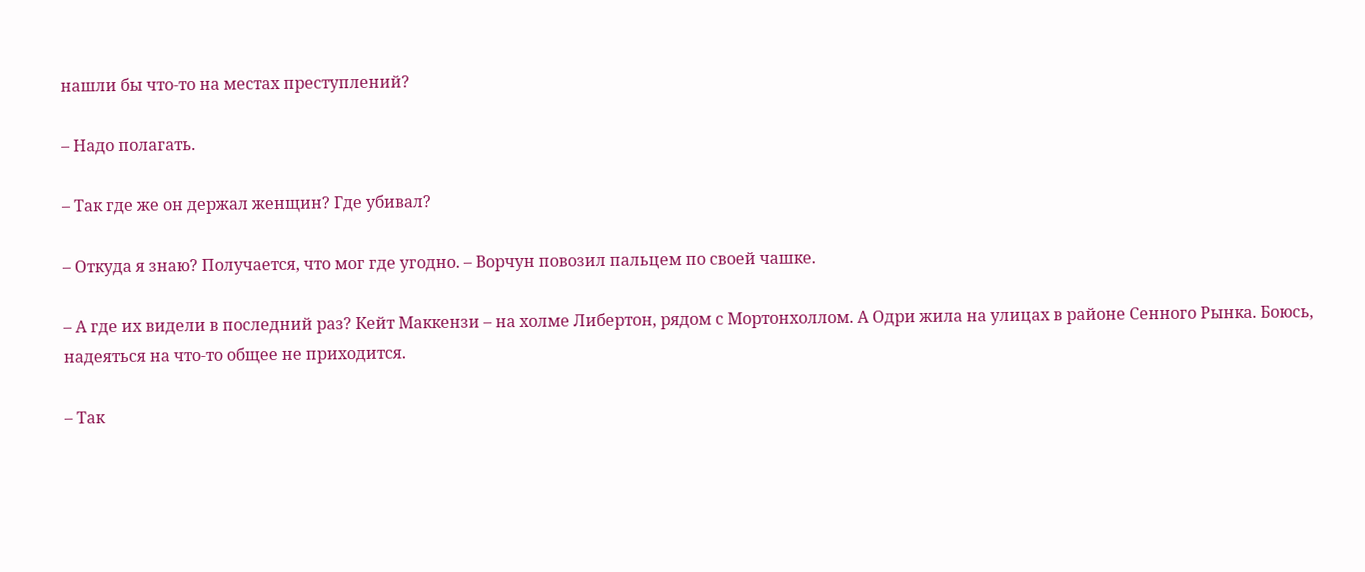нашли бы что-то на местах преступлений?

– Надо полагать.

– Так где же он держал женщин? Где убивал?

– Откуда я знаю? Получается, что мог где угодно. – Ворчун повозил пальцем по своей чашке.

– А где их видели в последний раз? Кейт Маккензи – на холме Либертон, рядом с Мортонхоллом. А Одри жила на улицах в районе Сенного Рынка. Боюсь, надеяться на что-то общее не приходится.

– Так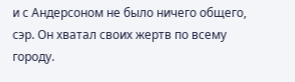и с Андерсоном не было ничего общего, сэр. Он хватал своих жертв по всему городу.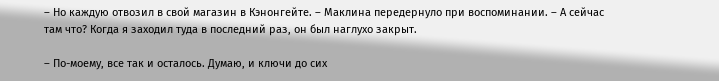– Но каждую отвозил в свой магазин в Кэнонгейте. – Маклина передернуло при воспоминании. – А сейчас там что? Когда я заходил туда в последний раз, он был наглухо закрыт.

– По-моему, все так и осталось. Думаю, и ключи до сих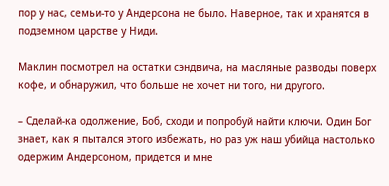пор у нас, семьи-то у Андерсона не было. Наверное, так и хранятся в подземном царстве у Ниди.

Маклин посмотрел на остатки сэндвича, на масляные разводы поверх кофе, и обнаружил, что больше не хочет ни того, ни другого.

– Сделай-ка одолжение, Боб, сходи и попробуй найти ключи. Один Бог знает, как я пытался этого избежать, но раз уж наш убийца настолько одержим Андерсоном, придется и мне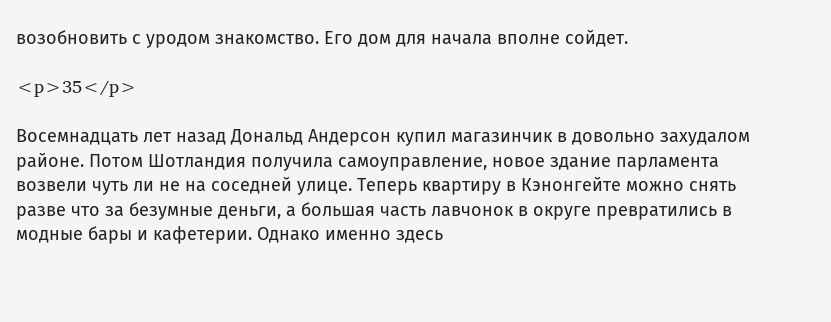возобновить с уродом знакомство. Его дом для начала вполне сойдет.

<p>35</p>

Восемнадцать лет назад Дональд Андерсон купил магазинчик в довольно захудалом районе. Потом Шотландия получила самоуправление, новое здание парламента возвели чуть ли не на соседней улице. Теперь квартиру в Кэнонгейте можно снять разве что за безумные деньги, а большая часть лавчонок в округе превратились в модные бары и кафетерии. Однако именно здесь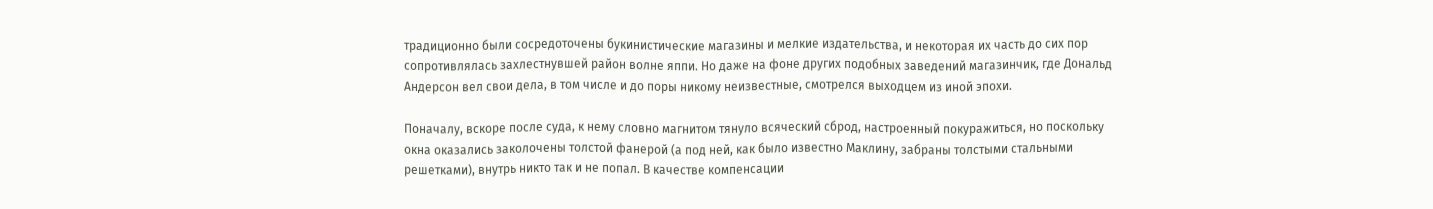традиционно были сосредоточены букинистические магазины и мелкие издательства, и некоторая их часть до сих пор сопротивлялась захлестнувшей район волне яппи. Но даже на фоне других подобных заведений магазинчик, где Дональд Андерсон вел свои дела, в том числе и до поры никому неизвестные, смотрелся выходцем из иной эпохи.

Поначалу, вскоре после суда, к нему словно магнитом тянуло всяческий сброд, настроенный покуражиться, но поскольку окна оказались заколочены толстой фанерой (а под ней, как было известно Маклину, забраны толстыми стальными решетками), внутрь никто так и не попал. В качестве компенсации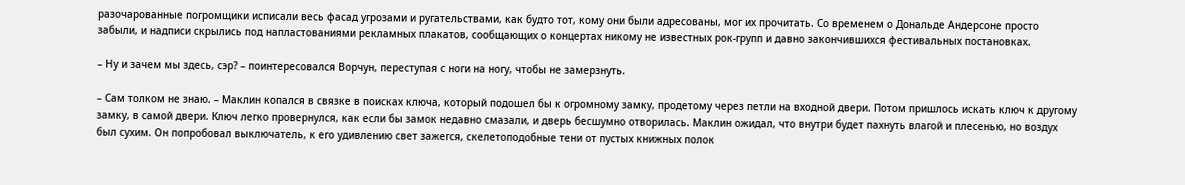разочарованные погромщики исписали весь фасад угрозами и ругательствами, как будто тот, кому они были адресованы, мог их прочитать. Со временем о Дональде Андерсоне просто забыли, и надписи скрылись под напластованиями рекламных плакатов, сообщающих о концертах никому не известных рок-групп и давно закончившихся фестивальных постановках.

– Ну и зачем мы здесь, сэр? – поинтересовался Ворчун, переступая с ноги на ногу, чтобы не замерзнуть.

– Сам толком не знаю. – Маклин копался в связке в поисках ключа, который подошел бы к огромному замку, продетому через петли на входной двери. Потом пришлось искать ключ к другому замку, в самой двери. Ключ легко провернулся, как если бы замок недавно смазали, и дверь бесшумно отворилась. Маклин ожидал, что внутри будет пахнуть влагой и плесенью, но воздух был сухим. Он попробовал выключатель, к его удивлению свет зажегся, скелетоподобные тени от пустых книжных полок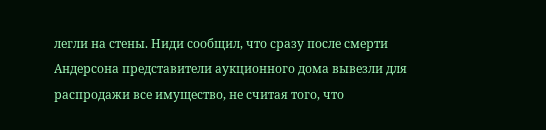легли на стены. Ниди сообщил, что сразу после смерти Андерсона представители аукционного дома вывезли для распродажи все имущество, не считая того, что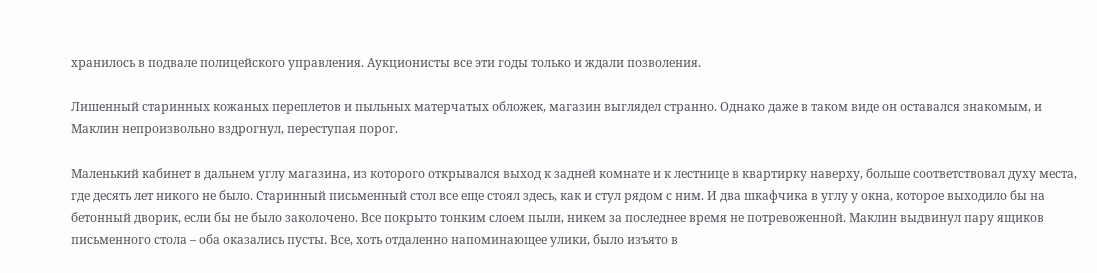хранилось в подвале полицейского управления. Аукционисты все эти годы только и ждали позволения.

Лишенный старинных кожаных переплетов и пыльных матерчатых обложек, магазин выглядел странно. Однако даже в таком виде он оставался знакомым, и Маклин непроизвольно вздрогнул, переступая порог.

Маленький кабинет в дальнем углу магазина, из которого открывался выход к задней комнате и к лестнице в квартирку наверху, больше соответствовал духу места, где десять лет никого не было. Старинный письменный стол все еще стоял здесь, как и стул рядом с ним. И два шкафчика в углу у окна, которое выходило бы на бетонный дворик, если бы не было заколочено. Все покрыто тонким слоем пыли, никем за последнее время не потревоженной. Маклин выдвинул пару ящиков письменного стола – оба оказались пусты. Все, хоть отдаленно напоминающее улики, было изъято в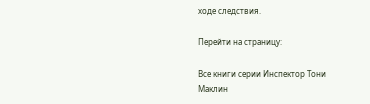ходе следствия.

Перейти на страницу:

Все книги серии Инспектор Тони Маклин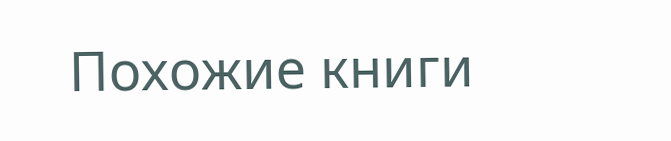Похожие книги